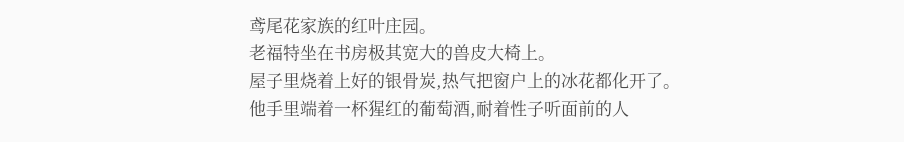鸢尾花家族的红叶庄园。
老福特坐在书房极其宽大的兽皮大椅上。
屋子里烧着上好的银骨炭,热气把窗户上的冰花都化开了。
他手里端着一杯猩红的葡萄酒,耐着性子听面前的人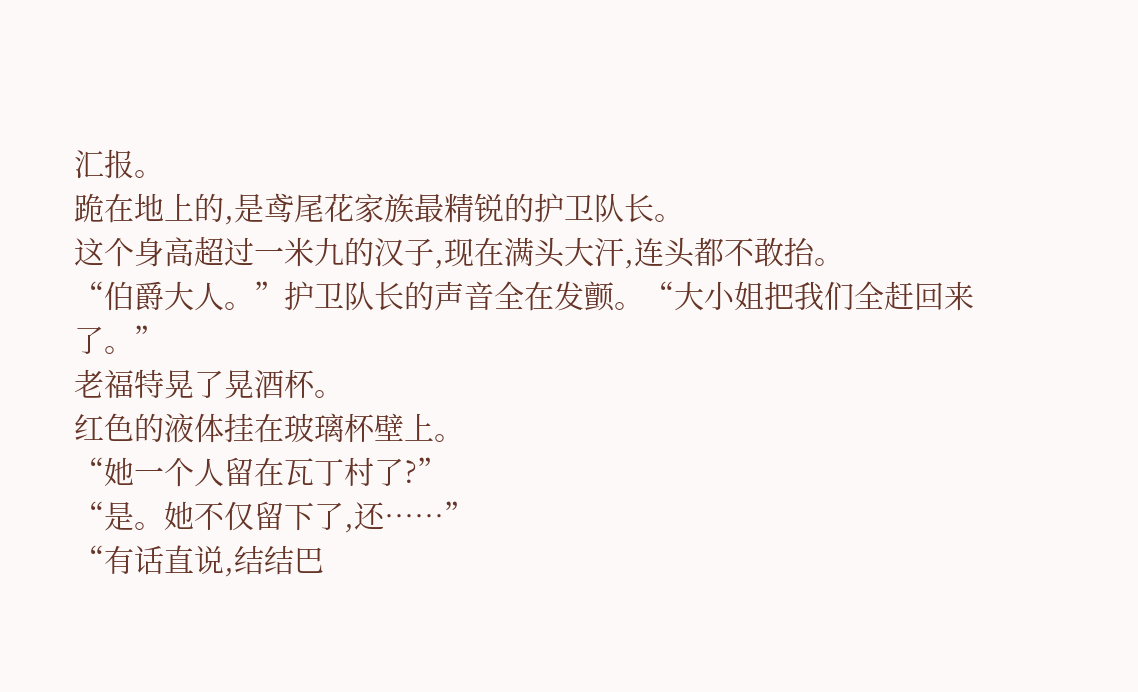汇报。
跪在地上的,是鸢尾花家族最精锐的护卫队长。
这个身高超过一米九的汉子,现在满头大汗,连头都不敢抬。
“伯爵大人。”护卫队长的声音全在发颤。“大小姐把我们全赶回来了。”
老福特晃了晃酒杯。
红色的液体挂在玻璃杯壁上。
“她一个人留在瓦丁村了?”
“是。她不仅留下了,还……”
“有话直说,结结巴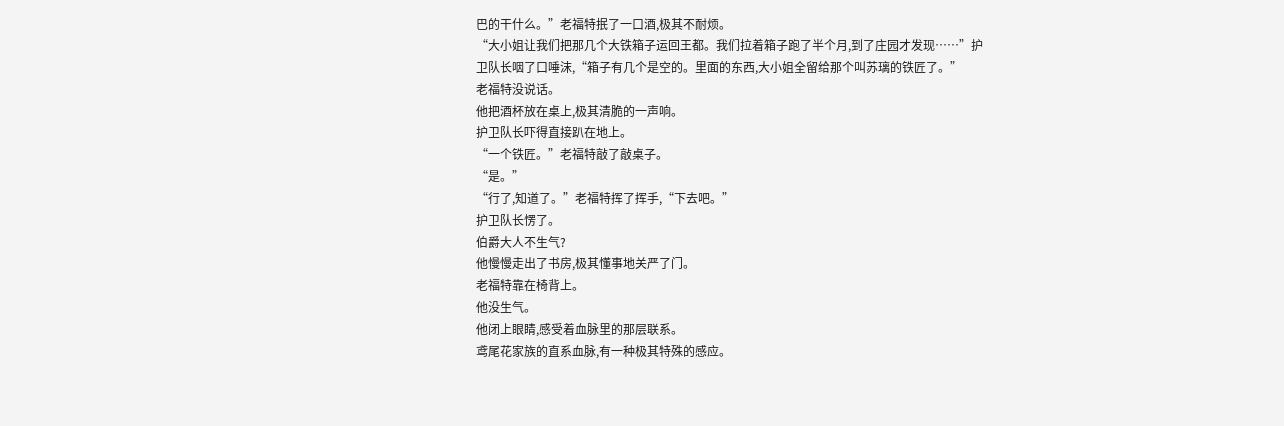巴的干什么。”老福特抿了一口酒,极其不耐烦。
“大小姐让我们把那几个大铁箱子运回王都。我们拉着箱子跑了半个月,到了庄园才发现……”护卫队长咽了口唾沫,“箱子有几个是空的。里面的东西,大小姐全留给那个叫苏璃的铁匠了。”
老福特没说话。
他把酒杯放在桌上,极其清脆的一声响。
护卫队长吓得直接趴在地上。
“一个铁匠。”老福特敲了敲桌子。
“是。”
“行了,知道了。”老福特挥了挥手,“下去吧。”
护卫队长愣了。
伯爵大人不生气?
他慢慢走出了书房,极其懂事地关严了门。
老福特靠在椅背上。
他没生气。
他闭上眼睛,感受着血脉里的那层联系。
鸢尾花家族的直系血脉,有一种极其特殊的感应。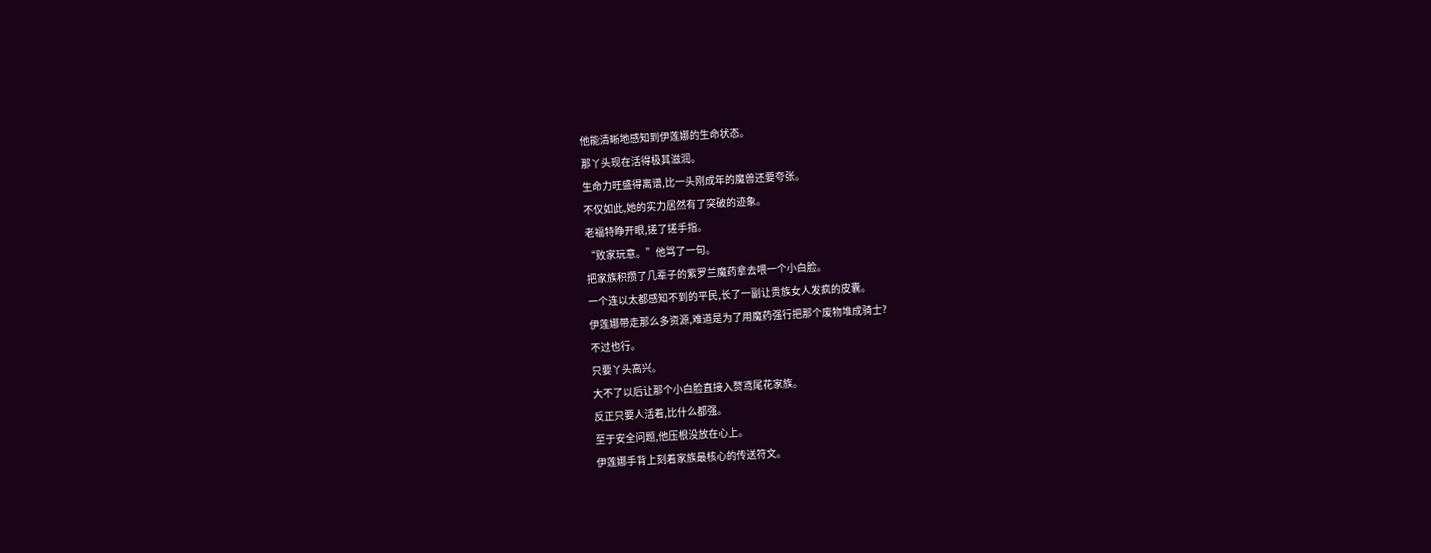他能清晰地感知到伊莲娜的生命状态。
那丫头现在活得极其滋润。
生命力旺盛得离谱,比一头刚成年的魔兽还要夸张。
不仅如此,她的实力居然有了突破的迹象。
老福特睁开眼,搓了搓手指。
“败家玩意。”他骂了一句。
把家族积攒了几辈子的紫罗兰魔药拿去喂一个小白脸。
一个连以太都感知不到的平民,长了一副让贵族女人发疯的皮囊。
伊莲娜带走那么多资源,难道是为了用魔药强行把那个废物堆成骑士?
不过也行。
只要丫头高兴。
大不了以后让那个小白脸直接入赘鸢尾花家族。
反正只要人活着,比什么都强。
至于安全问题,他压根没放在心上。
伊莲娜手背上刻着家族最核心的传送符文。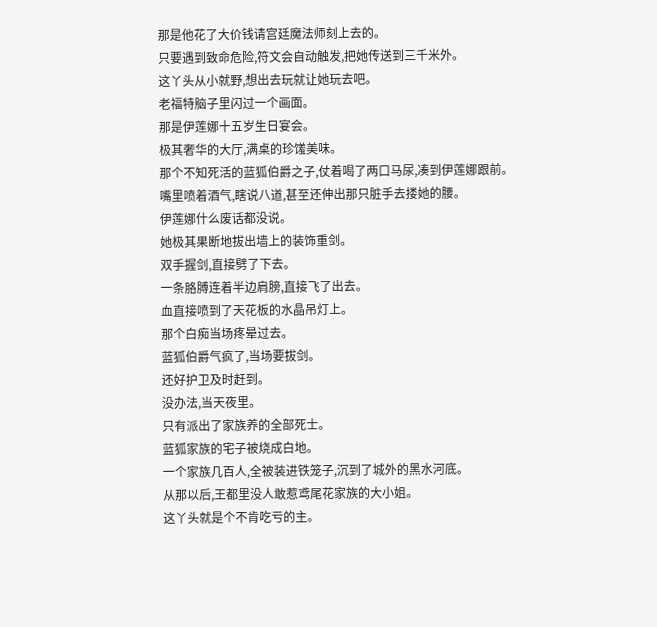那是他花了大价钱请宫廷魔法师刻上去的。
只要遇到致命危险,符文会自动触发,把她传送到三千米外。
这丫头从小就野,想出去玩就让她玩去吧。
老福特脑子里闪过一个画面。
那是伊莲娜十五岁生日宴会。
极其奢华的大厅,满桌的珍馐美味。
那个不知死活的蓝狐伯爵之子,仗着喝了两口马尿,凑到伊莲娜跟前。
嘴里喷着酒气,瞎说八道,甚至还伸出那只脏手去搂她的腰。
伊莲娜什么废话都没说。
她极其果断地拔出墙上的装饰重剑。
双手握剑,直接劈了下去。
一条胳膊连着半边肩膀,直接飞了出去。
血直接喷到了天花板的水晶吊灯上。
那个白痴当场疼晕过去。
蓝狐伯爵气疯了,当场要拔剑。
还好护卫及时赶到。
没办法,当天夜里。
只有派出了家族养的全部死士。
蓝狐家族的宅子被烧成白地。
一个家族几百人,全被装进铁笼子,沉到了城外的黑水河底。
从那以后,王都里没人敢惹鸢尾花家族的大小姐。
这丫头就是个不肯吃亏的主。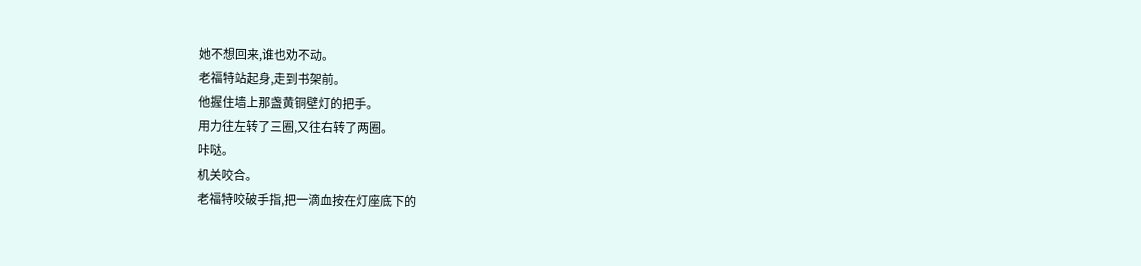她不想回来,谁也劝不动。
老福特站起身,走到书架前。
他握住墙上那盏黄铜壁灯的把手。
用力往左转了三圈,又往右转了两圈。
咔哒。
机关咬合。
老福特咬破手指,把一滴血按在灯座底下的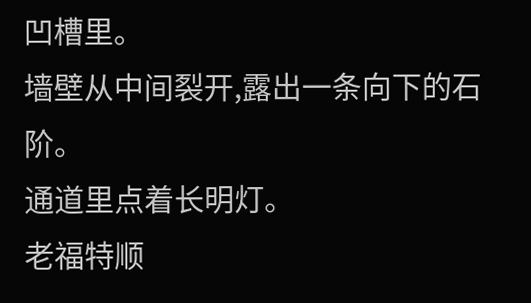凹槽里。
墙壁从中间裂开,露出一条向下的石阶。
通道里点着长明灯。
老福特顺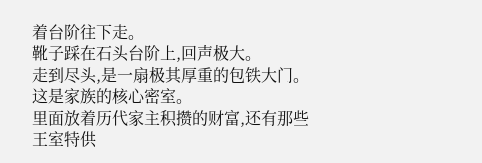着台阶往下走。
靴子踩在石头台阶上,回声极大。
走到尽头,是一扇极其厚重的包铁大门。
这是家族的核心密室。
里面放着历代家主积攒的财富,还有那些王室特供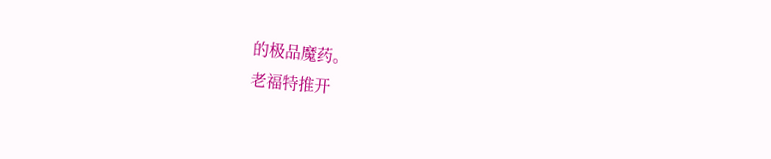的极品魔药。
老福特推开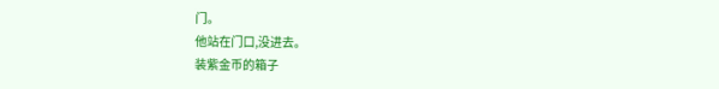门。
他站在门口,没进去。
装紫金币的箱子